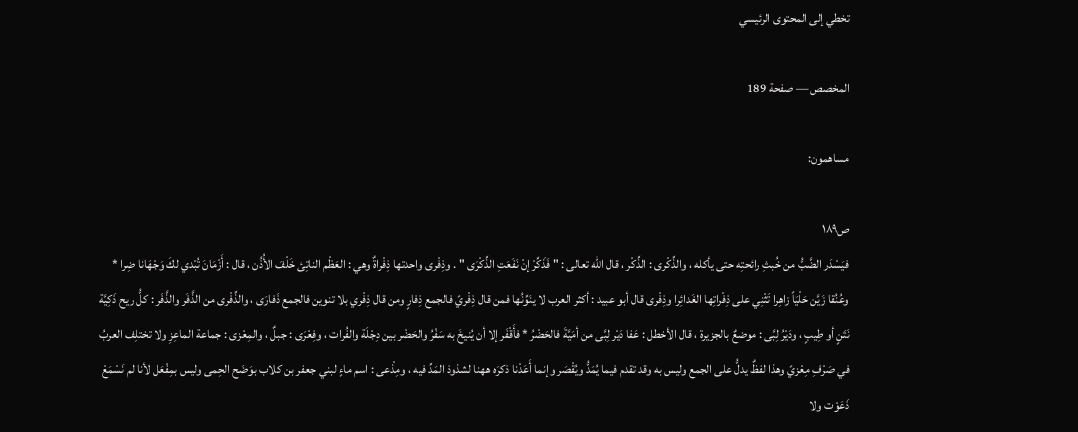تخطي إلى المحتوى الرئيسي

المخصص — صفحة 189

مساهمون:

ص١٨٩
فيَسْدَر الضَّبُّ من خُبثِ رائحتِه حتى يأكله ، والذِّكْرى : الذِّكْر ، قال الله تعالى : " فَذَكِّرْ إنْ نَفَعَتِ الذِّكْرَى " . وذِفْرى واحدتها ذِفْراةٌ وهي : العَظْم الناتِئ خَلْفَ الأُذُن ، قال : أَزْمَانَ تُبْدي لكَ وَجْهَانا ضِرا * وعُنُقا زَيَّن حَلْيَاً زاهِرا تَثْنِي على ذِفْراتِها الغَدائِرا وذِفْرى قال أبو عبيد : أكثر العرب لا ينَوِّنُها فمن قال ذِفْريً فالجمع ذِفارٍ ومن قال ذِفْري بلا تنوين فالجمع ذَفارَى ، والذِّفْرى من الذَّفَر والذَّفَر : كلُّ ريح ذَكِيَّة نَتَنٍ أو طِيبٍ ، ودَيْرُ لِبَّى : موضعٌ بالجزيرة ، قال الأخطل : عَفا دَيْر لِبَّى من أمَيَّةَ فالحَضْرُ * فأَقْفَر إلا أن يُنيخَ به سَفْرُ والحَضْر بين دِجْلَة والفُرات ، وفِعْرَى : جبلٌ ، والمِعْزى : جماعة الماعِزِ ولا تختلِف العربُ في صَرْفِ مِعْزيً وهذا لفظٌ يدلُّ على الجمع وليس به وقد تقدم فيما يُمَدُّ ويُقْصَر وإنما أَعَدْنا ذكرَه ههنا لشذوذ المَدِّ فيه ، ومِذْعى : اسم ماءٍ لبني جعفر بن كلاب بوَضَح الحِمى وليس بمِفْعَل لأنا لم نَسْمَعْ ذَعَوْت ولا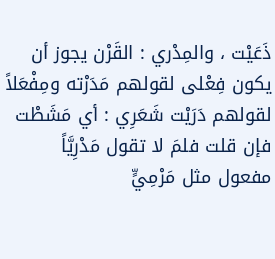ذَعَيْت ، والمِدْري : القَرْن يجوز أن يكون فِعْلى لقولهم مَدَرْته ومِفْعَلاً لقولهم دَرَيْت شَعَرِي : أي مَشَطْت فإن قلت فلمَ لا تقول مَدْرِيَّاً مفعول مثل مَرْمِيٍّ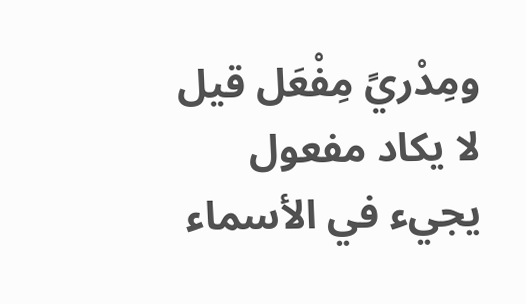ومِدْريً مِفْعَل قيل لا يكاد مفعول يجيء في الأسماء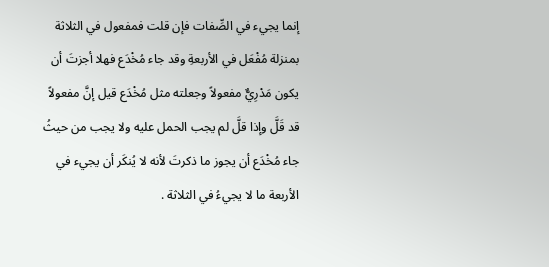إنما يجيء في الصِّفات فإن قلت فمفعول في الثلاثة بمنزلة مُفْعَل في الأربعةِ وقد جاء مُخْدَع فهلا أجزتَ أن يكون مَدْرِيٌّ مفعولاً وجعلته مثل مُخْدَع قيل إنَّ مفعولاً قد قَلَّ وإذا قلَّ لم يجب الحمل عليه ولا يجب من حيثُ جاء مُخْدَع أن يجوز ما ذكرتَ لأنه لا يُنكَر أن يجيء في الأربعة ما لا يجيءُ في الثلاثة .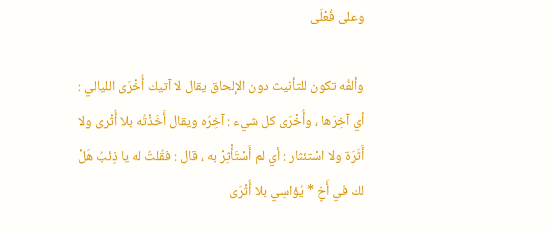وعلى فُعْلَى

وألفُه تكون للتأنيث دون الإلحاق يقال لا آتيك أُخْرَى الليالي : أي آخِرَها ، وأُخْرَى كل شيء : آخِرُه ويقال أَخَذْتُه بلا أُثْرى ولا أَثَرَة ولا اسْتئثار : أي لم أَسْتَأْثِرْ به ، قال : فقُلتُ له يا ذِئبُ هَلْ لك في أَخٍ * يُؤاسِي بلا أُثْرَى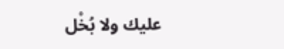عليك ولا بُخْل